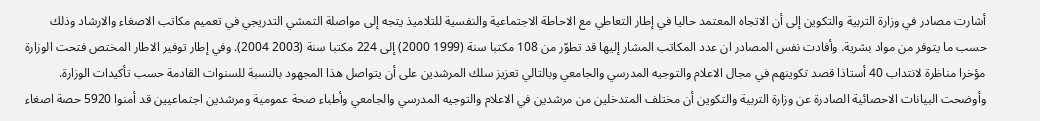أشارت مصادر في وزارة التربية والتكوين إلى أن الاتجاه المعتمد حاليا في إطار التعاطي مع الاحاطة الاجتماعية والنفسية للتلاميذ يتجه إلى مواصلة التمشي التدريجي في تعميم مكاتب الاصغاء والارشاد وذلك حسب ما يتوفر من مواد بشرية. وأفادت نفس المصادر ان عدد المكاتب المشار إليها قد تطوّر من 108 مكتبا سنة (1999 2000) إلى 224 مكتبا سنة (2003 2004). وفي إطار توفير الاطار المختص فتحت الوزارة مؤخرا مناظرة لانتداب 40 أستاذا قصد تكوينهم في مجال الاعلام والتوجيه المدرسي والجامعي وبالتالي تعزيز سلك المرشدين على أن يتواصل هذا المجهود بالنسبة للسنوات القادمة حسب تأكيدات الوزارة. وأوضحت البيانات الاحصائية الصادرة عن وزارة التربية والتكوين أن مختلف المتدخلين من مرشدين في الاعلام والتوجيه المدرسي والجامعي وأطباء صحة عمومية ومرشدين اجتماعيين قد أمنوا 5920 حصة اصغاء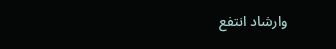وارشاد انتفع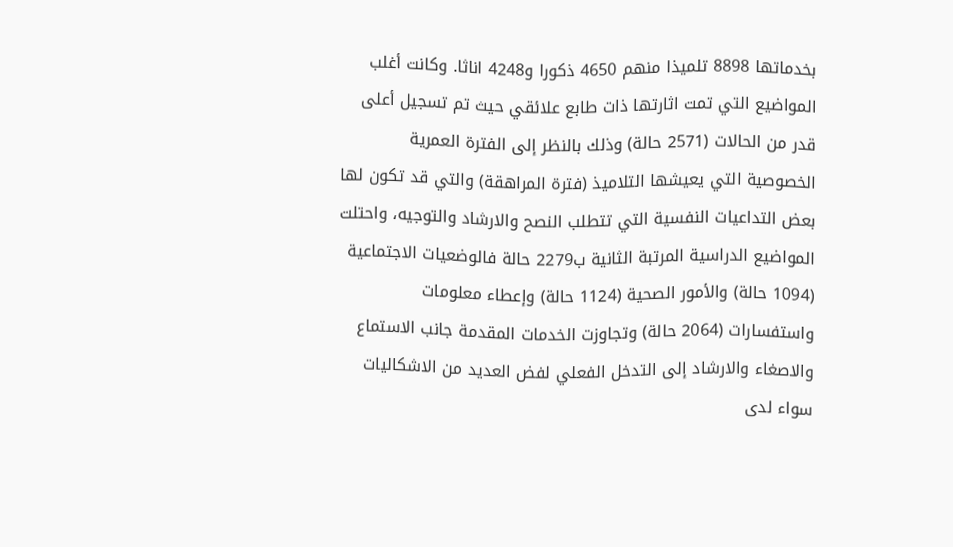بخدماتها 8898 تلميذا منهم 4650 ذكورا و4248 اناثا. وكانت أغلب المواضيع التي تمت اثارتها ذات طابع علائقي حيث تم تسجيل أعلى قدر من الحالات (2571 حالة) وذلك بالنظر إلى الفترة العمرية الخصوصية التي يعيشها التلاميذ (فترة المراهقة) والتي قد تكون لها بعض التداعيات النفسية التي تتطلب النصح والارشاد والتوجيه، واحتلت المواضيع الدراسية المرتبة الثانية ب2279 حالة فالوضعيات الاجتماعية (1094 حالة) والأمور الصحية (1124 حالة) وإعطاء معلومات واستفسارات (2064 حالة) وتجاوزت الخدمات المقدمة جانب الاستماع والاصغاء والارشاد إلى التدخل الفعلي لفض العديد من الاشكاليات سواء لدى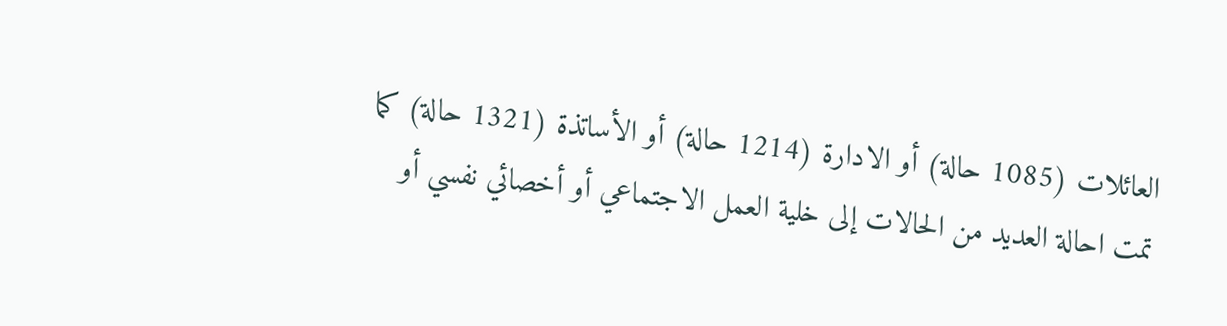العائلات (1085 حالة) أو الادارة (1214 حالة) أو الأساتذة (1321 حالة) كما تمت احالة العديد من الحالات إلى خلية العمل الاجتماعي أو أخصائي نفسي أو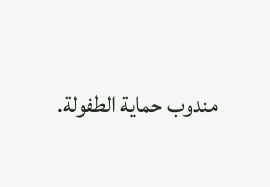مندوب حماية الطفولة.